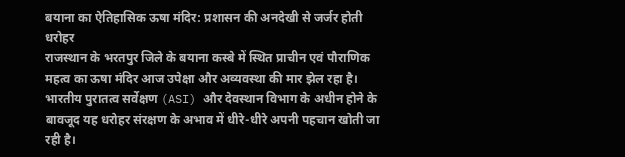बयाना का ऐतिहासिक ऊषा मंदिर: प्रशासन की अनदेखी से जर्जर होती धरोहर
राजस्थान के भरतपुर जिले के बयाना कस्बे में स्थित प्राचीन एवं पौराणिक महत्व का ऊषा मंदिर आज उपेक्षा और अव्यवस्था की मार झेल रहा है। भारतीय पुरातत्व सर्वेक्षण (ASI) और देवस्थान विभाग के अधीन होने के बावजूद यह धरोहर संरक्षण के अभाव में धीरे-धीरे अपनी पहचान खोती जा रही है।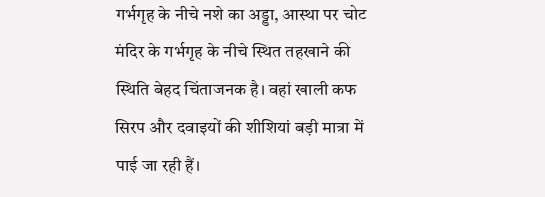गर्भगृह के नीचे नशे का अड्डा, आस्था पर चोट
मंदिर के गर्भगृह के नीचे स्थित तहखाने की स्थिति बेहद चिंताजनक है। वहां खाली कफ सिरप और दवाइयों की शीशियां बड़ी मात्रा में पाई जा रही हैं।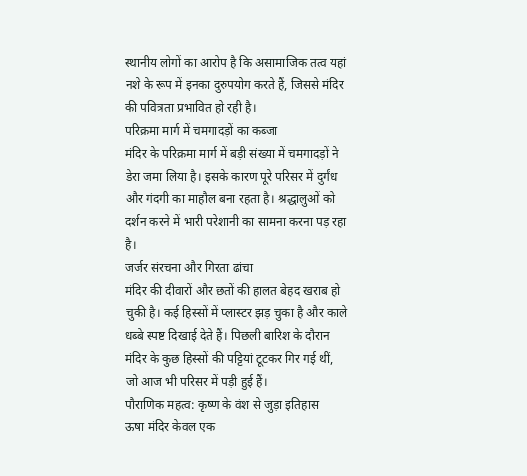स्थानीय लोगों का आरोप है कि असामाजिक तत्व यहां नशे के रूप में इनका दुरुपयोग करते हैं, जिससे मंदिर की पवित्रता प्रभावित हो रही है।
परिक्रमा मार्ग में चमगादड़ों का कब्जा
मंदिर के परिक्रमा मार्ग में बड़ी संख्या में चमगादड़ों ने डेरा जमा लिया है। इसके कारण पूरे परिसर में दुर्गंध और गंदगी का माहौल बना रहता है। श्रद्धालुओं को दर्शन करने में भारी परेशानी का सामना करना पड़ रहा है।
जर्जर संरचना और गिरता ढांचा
मंदिर की दीवारों और छतों की हालत बेहद खराब हो चुकी है। कई हिस्सों में प्लास्टर झड़ चुका है और काले धब्बे स्पष्ट दिखाई देते हैं। पिछली बारिश के दौरान मंदिर के कुछ हिस्सों की पट्टियां टूटकर गिर गई थीं, जो आज भी परिसर में पड़ी हुई हैं।
पौराणिक महत्व: कृष्ण के वंश से जुड़ा इतिहास
ऊषा मंदिर केवल एक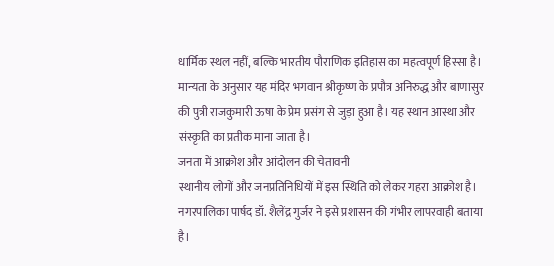धार्मिक स्थल नहीं, बल्कि भारतीय पौराणिक इतिहास का महत्वपूर्ण हिस्सा है। मान्यता के अनुसार यह मंदिर भगवान श्रीकृष्ण के प्रपौत्र अनिरुद्ध और बाणासुर की पुत्री राजकुमारी ऊषा के प्रेम प्रसंग से जुड़ा हुआ है। यह स्थान आस्था और संस्कृति का प्रतीक माना जाता है।
जनता में आक्रोश और आंदोलन की चेतावनी
स्थानीय लोगों और जनप्रतिनिधियों में इस स्थिति को लेकर गहरा आक्रोश है। नगरपालिका पार्षद डॉ. शैलेंद्र गुर्जर ने इसे प्रशासन की गंभीर लापरवाही बताया है।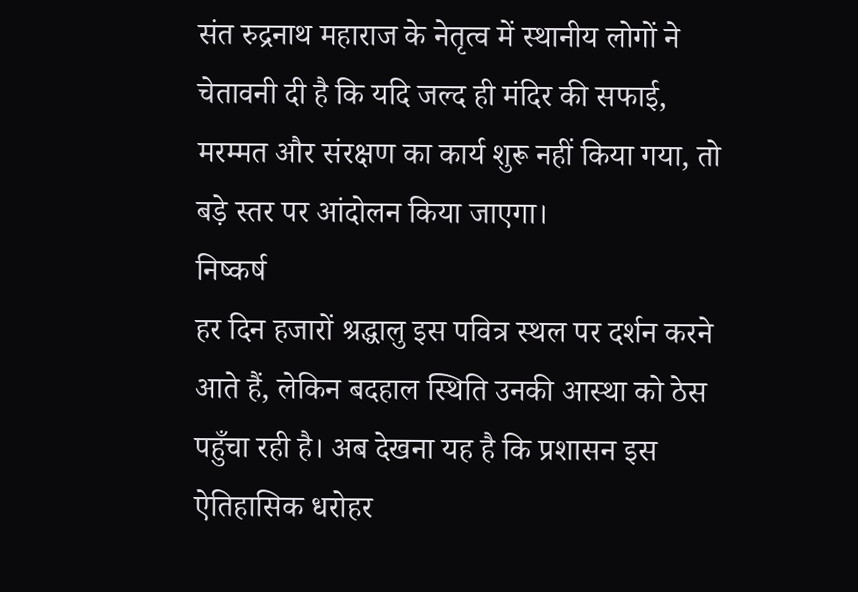संत रुद्रनाथ महाराज के नेतृत्व में स्थानीय लोगों ने चेतावनी दी है कि यदि जल्द ही मंदिर की सफाई, मरम्मत और संरक्षण का कार्य शुरू नहीं किया गया, तो बड़े स्तर पर आंदोलन किया जाएगा।
निष्कर्ष
हर दिन हजारों श्रद्धालु इस पवित्र स्थल पर दर्शन करने आते हैं, लेकिन बदहाल स्थिति उनकी आस्था को ठेस पहुँचा रही है। अब देखना यह है कि प्रशासन इस ऐतिहासिक धरोहर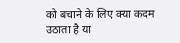को बचाने के लिए क्या कदम उठाता है या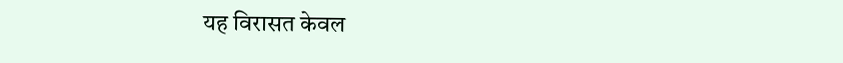यह विरासत केवल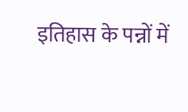इतिहास के पन्नों में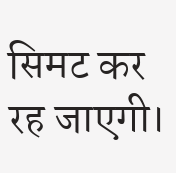सिमट कर रह जाएगी।